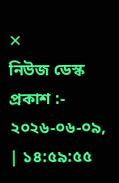✕
নিউজ ডেস্ক
প্রকাশ :- ২০২৬-০৬-০৯, | ১৪:৫৯:৫৫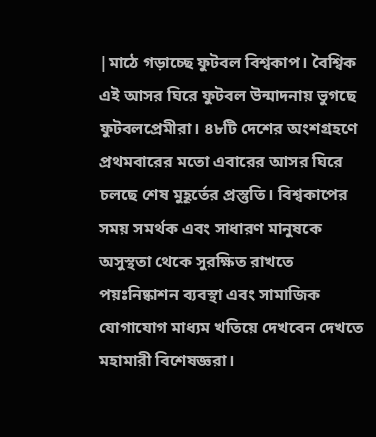|মাঠে গড়াচ্ছে ফুটবল বিশ্বকাপ। বৈশ্বিক এই আসর ঘিরে ফুটবল উন্মাদনায় ভুগছে ফুটবলপ্রেমীরা। ৪৮টি দেশের অংশগ্রহণে প্রথমবারের মতো এবারের আসর ঘিরে চলছে শেষ মুহূর্তের প্রস্তুতি। বিশ্বকাপের সময় সমর্থক এবং সাধারণ মানুষকে অসুস্থতা থেকে সুরক্ষিত রাখতে পয়ঃনিষ্কাশন ব্যবস্থা এবং সামাজিক যোগাযোগ মাধ্যম খতিয়ে দেখবেন দেখতে মহামারী বিশেষজ্ঞরা।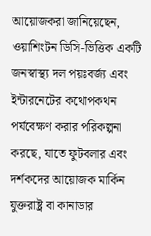আয়োজকরা জানিয়েছেন, ওয়াশিংটন ডিসি-ভিত্তিক একটি জনস্বাস্থ্য দল পয়ঃবর্জ্য এবং ইন্টারনেটের কথোপকথন পর্যবেক্ষণ করার পরিকল্পনা করছে, যাতে ফুটবলার এবং দর্শকদের আয়োজক মার্কিন যুক্তরাষ্ট্র বা কানাডার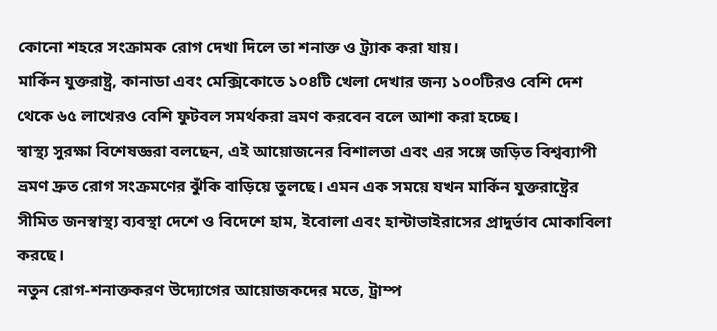কোনো শহরে সংক্রামক রোগ দেখা দিলে তা শনাক্ত ও ট্র্যাক করা যায়।
মার্কিন যুক্তরাষ্ট্র, কানাডা এবং মেক্সিকোতে ১০৪টি খেলা দেখার জন্য ১০০টিরও বেশি দেশ থেকে ৬৫ লাখেরও বেশি ফুটবল সমর্থকরা ভ্রমণ করবেন বলে আশা করা হচ্ছে।
স্বাস্থ্য সুরক্ষা বিশেষজ্ঞরা বলছেন, এই আয়োজনের বিশালতা এবং এর সঙ্গে জড়িত বিশ্বব্যাপী ভ্রমণ দ্রুত রোগ সংক্রমণের ঝুঁকি বাড়িয়ে তুলছে। এমন এক সময়ে যখন মার্কিন যুক্তরাষ্ট্রের সীমিত জনস্বাস্থ্য ব্যবস্থা দেশে ও বিদেশে হাম, ইবোলা এবং হান্টাভাইরাসের প্রাদুর্ভাব মোকাবিলা করছে।
নতুন রোগ-শনাক্তকরণ উদ্যোগের আয়োজকদের মতে, ট্রাম্প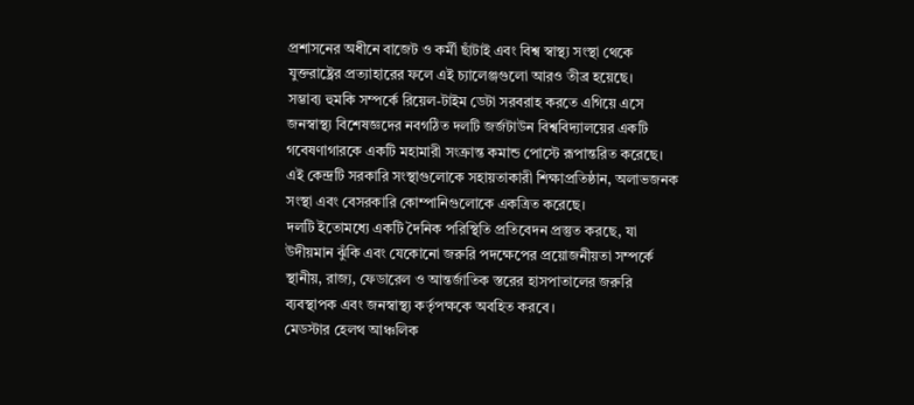প্রশাসনের অধীনে বাজেট ও কর্মী ছাঁটাই এবং বিশ্ব স্বাস্থ্য সংস্থা থেকে যুক্তরাষ্ট্রের প্রত্যাহারের ফলে এই চ্যালেঞ্জগুলো আরও তীব্র হয়েছে।
সম্ভাব্য হুমকি সম্পর্কে রিয়েল-টাইম ডেটা সরবরাহ করতে এগিয়ে এসে জনস্বাস্থ্য বিশেষজ্ঞদের নবগঠিত দলটি জর্জটাউন বিশ্ববিদ্যালয়ের একটি গবেষণাগারকে একটি মহামারী সংক্রান্ত কমান্ড পোস্টে রূপান্তরিত করেছে। এই কেন্দ্রটি সরকারি সংস্থাগুলোকে সহায়তাকারী শিক্ষাপ্রতিষ্ঠান, অলাভজনক সংস্থা এবং বেসরকারি কোম্পানিগুলোকে একত্রিত করেছে।
দলটি ইতোমধ্যে একটি দৈনিক পরিস্থিতি প্রতিবেদন প্রস্তুত করছে, যা উদীয়মান ঝুঁকি এবং যেকোনো জরুরি পদক্ষেপের প্রয়োজনীয়তা সম্পর্কে স্থানীয়, রাজ্য, ফেডারেল ও আন্তর্জাতিক স্তরের হাসপাতালের জরুরি ব্যবস্থাপক এবং জনস্বাস্থ্য কর্তৃপক্ষকে অবহিত করবে।
মেডস্টার হেলথ আঞ্চলিক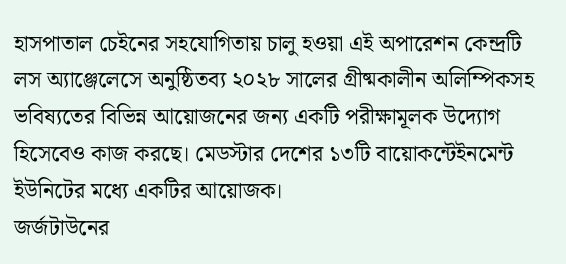হাসপাতাল চেইনের সহযোগিতায় চালু হওয়া এই অপারেশন কেন্দ্রটি লস অ্যাঞ্জেলেসে অনুষ্ঠিতব্য ২০২৮ সালের গ্রীষ্মকালীন অলিম্পিকসহ ভবিষ্যতের বিভিন্ন আয়োজনের জন্য একটি পরীক্ষামূলক উদ্যোগ হিসেবেও কাজ করছে। মেডস্টার দেশের ১৩টি বায়োকন্টেইনমেন্ট ইউনিটের মধ্যে একটির আয়োজক।
জর্জটাউনের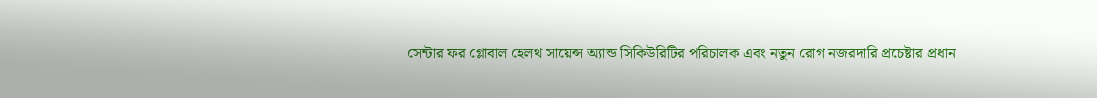সেন্টার ফর গ্লোবাল হেলথ সায়েন্স অ্যান্ড সিকিউরিটির পরিচালক এবং নতুন রোগ নজরদারি প্রচেষ্টার প্রধান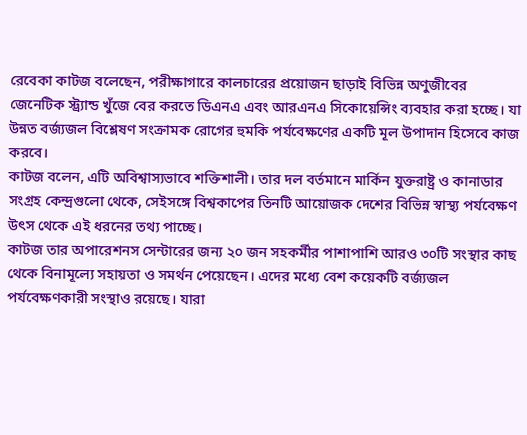রেবেকা কাটজ বলেছেন, পরীক্ষাগারে কালচারের প্রয়োজন ছাড়াই বিভিন্ন অণুজীবের জেনেটিক স্ট্র্যান্ড খুঁজে বের করতে ডিএনএ এবং আরএনএ সিকোয়েন্সিং ব্যবহার করা হচ্ছে। যা উন্নত বর্জ্যজল বিশ্লেষণ সংক্রামক রোগের হুমকি পর্যবেক্ষণের একটি মূল উপাদান হিসেবে কাজ করবে।
কাটজ বলেন, এটি অবিশ্বাস্যভাবে শক্তিশালী। তার দল বর্তমানে মার্কিন যুক্তরাষ্ট্র ও কানাডার সংগ্রহ কেন্দ্রগুলো থেকে, সেইসঙ্গে বিশ্বকাপের তিনটি আয়োজক দেশের বিভিন্ন স্বাস্থ্য পর্যবেক্ষণ উৎস থেকে এই ধরনের তথ্য পাচ্ছে।
কাটজ তার অপারেশনস সেন্টারের জন্য ২০ জন সহকর্মীর পাশাপাশি আরও ৩০টি সংস্থার কাছ থেকে বিনামূল্যে সহায়তা ও সমর্থন পেয়েছেন। এদের মধ্যে বেশ কয়েকটি বর্জ্যজল পর্যবেক্ষণকারী সংস্থাও রয়েছে। যারা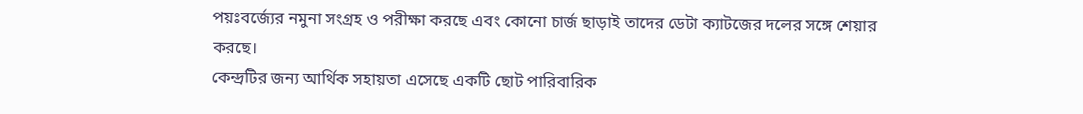পয়ঃবর্জ্যের নমুনা সংগ্রহ ও পরীক্ষা করছে এবং কোনো চার্জ ছাড়াই তাদের ডেটা ক্যাটজের দলের সঙ্গে শেয়ার করছে।
কেন্দ্রটির জন্য আর্থিক সহায়তা এসেছে একটি ছোট পারিবারিক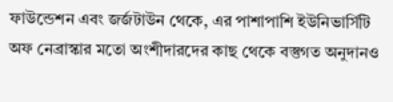ফাউন্ডেশন এবং জর্জটাউন থেকে, এর পাশাপাশি ইউনিভার্সিটি অফ নেব্রাস্কার মতো অংশীদারদের কাছ থেকে বস্তুগত অনুদানও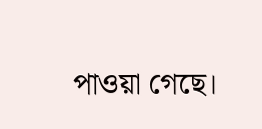পাওয়া গেছে।